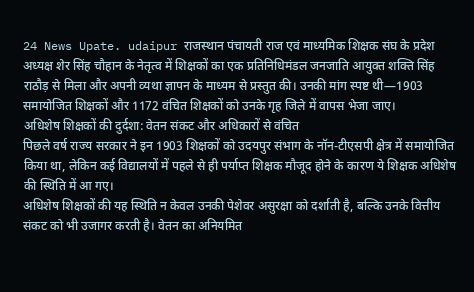24 News Upate. udaipur राजस्थान पंचायती राज एवं माध्यमिक शिक्षक संघ के प्रदेश अध्यक्ष शेर सिंह चौहान के नेतृत्व में शिक्षकों का एक प्रतिनिधिमंडल जनजाति आयुक्त शक्ति सिंह राठौड़ से मिला और अपनी व्यथा ज्ञापन के माध्यम से प्रस्तुत की। उनकी मांग स्पष्ट थी—1903 समायोजित शिक्षकों और 1172 वंचित शिक्षकों को उनके गृह जिले में वापस भेजा जाए।
अधिशेष शिक्षकों की दुर्दशा: वेतन संकट और अधिकारों से वंचित
पिछले वर्ष राज्य सरकार ने इन 1903 शिक्षकों को उदयपुर संभाग के नॉन-टीएसपी क्षेत्र में समायोजित किया था, लेकिन कई विद्यालयों में पहले से ही पर्याप्त शिक्षक मौजूद होने के कारण ये शिक्षक अधिशेष की स्थिति में आ गए।
अधिशेष शिक्षकों की यह स्थिति न केवल उनकी पेशेवर असुरक्षा को दर्शाती है, बल्कि उनके वित्तीय संकट को भी उजागर करती है। वेतन का अनियमित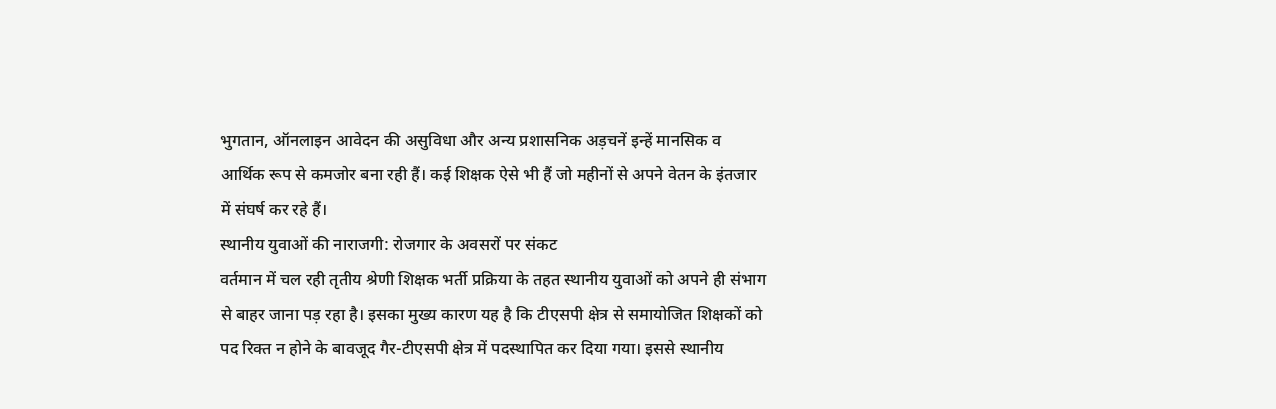भुगतान, ऑनलाइन आवेदन की असुविधा और अन्य प्रशासनिक अड़चनें इन्हें मानसिक व आर्थिक रूप से कमजोर बना रही हैं। कई शिक्षक ऐसे भी हैं जो महीनों से अपने वेतन के इंतजार में संघर्ष कर रहे हैं।
स्थानीय युवाओं की नाराजगी: रोजगार के अवसरों पर संकट
वर्तमान में चल रही तृतीय श्रेणी शिक्षक भर्ती प्रक्रिया के तहत स्थानीय युवाओं को अपने ही संभाग से बाहर जाना पड़ रहा है। इसका मुख्य कारण यह है कि टीएसपी क्षेत्र से समायोजित शिक्षकों को पद रिक्त न होने के बावजूद गैर-टीएसपी क्षेत्र में पदस्थापित कर दिया गया। इससे स्थानीय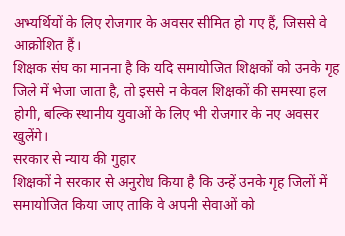अभ्यर्थियों के लिए रोजगार के अवसर सीमित हो गए हैं, जिससे वे आक्रोशित हैं।
शिक्षक संघ का मानना है कि यदि समायोजित शिक्षकों को उनके गृह जिले में भेजा जाता है, तो इससे न केवल शिक्षकों की समस्या हल होगी, बल्कि स्थानीय युवाओं के लिए भी रोजगार के नए अवसर खुलेंगे।
सरकार से न्याय की गुहार
शिक्षकों ने सरकार से अनुरोध किया है कि उन्हें उनके गृह जिलों में समायोजित किया जाए ताकि वे अपनी सेवाओं को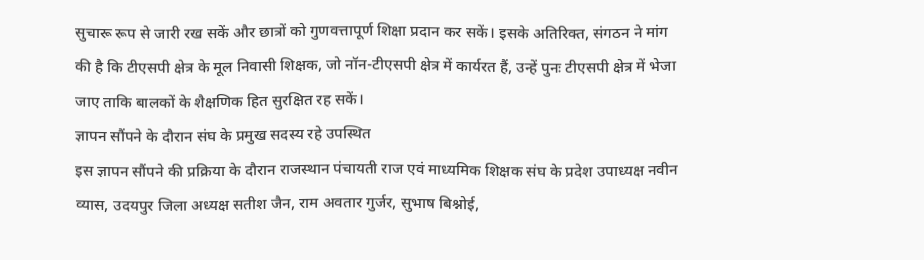सुचारू रूप से जारी रख सकें और छात्रों को गुणवत्तापूर्ण शिक्षा प्रदान कर सकें। इसके अतिरिक्त, संगठन ने मांग की है कि टीएसपी क्षेत्र के मूल निवासी शिक्षक, जो नॉन-टीएसपी क्षेत्र में कार्यरत हैं, उन्हें पुनः टीएसपी क्षेत्र में भेजा जाए ताकि बालकों के शैक्षणिक हित सुरक्षित रह सकें।
ज्ञापन सौंपने के दौरान संघ के प्रमुख सदस्य रहे उपस्थित
इस ज्ञापन सौंपने की प्रक्रिया के दौरान राजस्थान पंचायती राज एवं माध्यमिक शिक्षक संघ के प्रदेश उपाध्यक्ष नवीन व्यास, उदयपुर जिला अध्यक्ष सतीश जैन, राम अवतार गुर्जर, सुभाष बिश्नोई,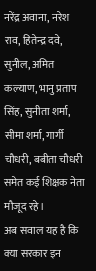नरेंद्र अवाना, नरेश राव, हितेन्द्र दवे, सुनील, अमित कल्याण, भानु प्रताप सिंह, सुनीता शर्मा, सीमा शर्मा, गार्गी चौधरी, बबीता चौधरी समेत कई शिक्षक नेता मौजूद रहे।
अब सवाल यह है कि क्या सरकार इन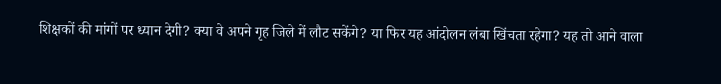शिक्षकों की मांगों पर ध्यान देगी? क्या वे अपने गृह जिले में लौट सकेंगे? या फिर यह आंदोलन लंबा खिंचता रहेगा? यह तो आने वाला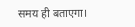समय ही बताएगा।